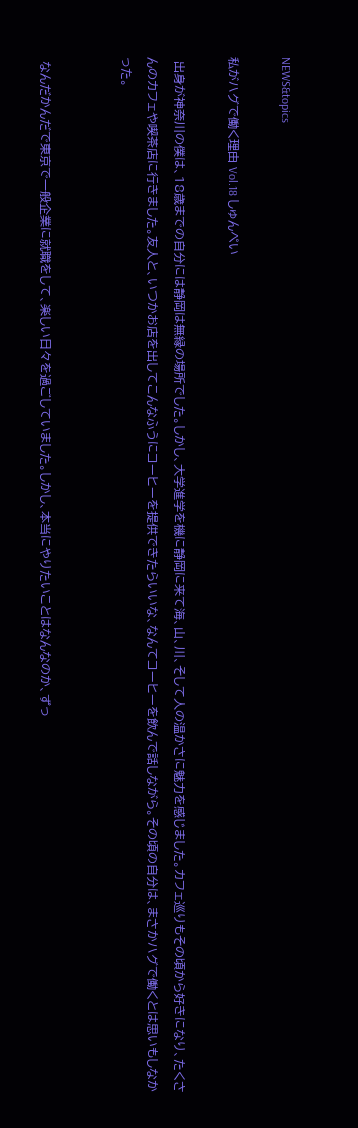NEWS&topics

私がハグで働く理由 Vol.18 しゅんぺい

 出身が神奈川の僕は、18歳までの自分には静岡は無縁の場所でした。しかし、大学進学を機に静岡に来て海、山、川、そして人の温かさに魅力を感じました。カフェ巡りもその頃から好きになり、たくさんのカフェや喫茶店に行きました。友人と、いつかお店を出してこんなふうにコーヒーを提供できたらいいな、なんてコーヒーを飲んで話しながら。その頃の自分は、まさかハグで働くとは思いもしなかった。


 なんだかんだで東京で一般企業に就職をして、楽しい日々を過ごしていました。しかし、本当にやりたいことはなんなのか、ずっ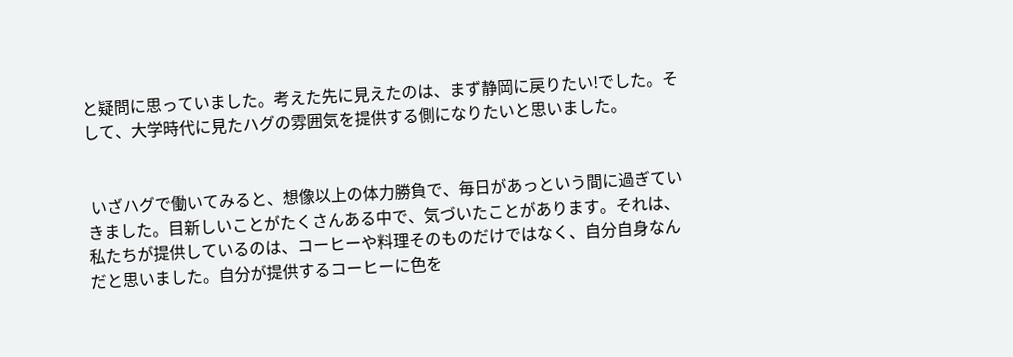と疑問に思っていました。考えた先に見えたのは、まず静岡に戻りたい!でした。そして、大学時代に見たハグの雰囲気を提供する側になりたいと思いました。


 いざハグで働いてみると、想像以上の体力勝負で、毎日があっという間に過ぎていきました。目新しいことがたくさんある中で、気づいたことがあります。それは、私たちが提供しているのは、コーヒーや料理そのものだけではなく、自分自身なんだと思いました。自分が提供するコーヒーに色を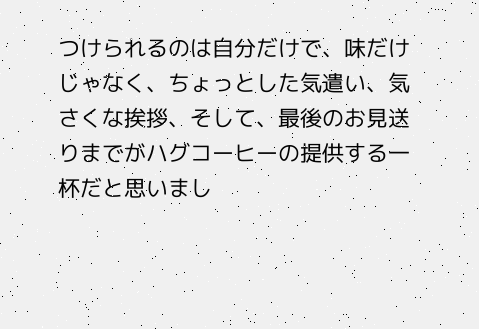つけられるのは自分だけで、味だけじゃなく、ちょっとした気遣い、気さくな挨拶、そして、最後のお見送りまでがハグコーヒーの提供する一杯だと思いまし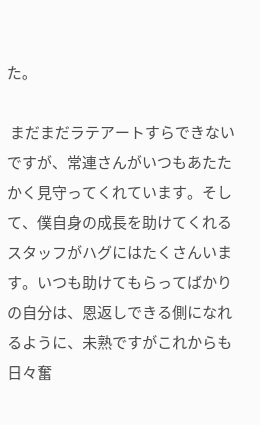た。

 まだまだラテアートすらできないですが、常連さんがいつもあたたかく見守ってくれています。そして、僕自身の成長を助けてくれるスタッフがハグにはたくさんいます。いつも助けてもらってばかりの自分は、恩返しできる側になれるように、未熟ですがこれからも日々奮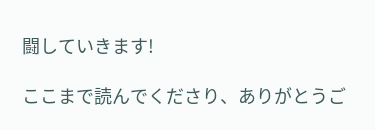闘していきます!

ここまで読んでくださり、ありがとうご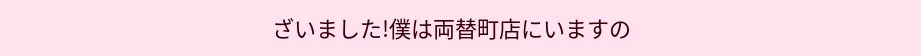ざいました!僕は両替町店にいますの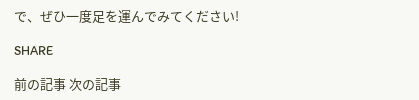で、ぜひ一度足を運んでみてください!

SHARE

前の記事 次の記事